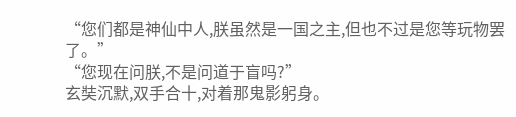“您们都是神仙中人,朕虽然是一国之主,但也不过是您等玩物罢了。”
“您现在问朕,不是问道于盲吗?”
玄奘沉默,双手合十,对着那鬼影躬身。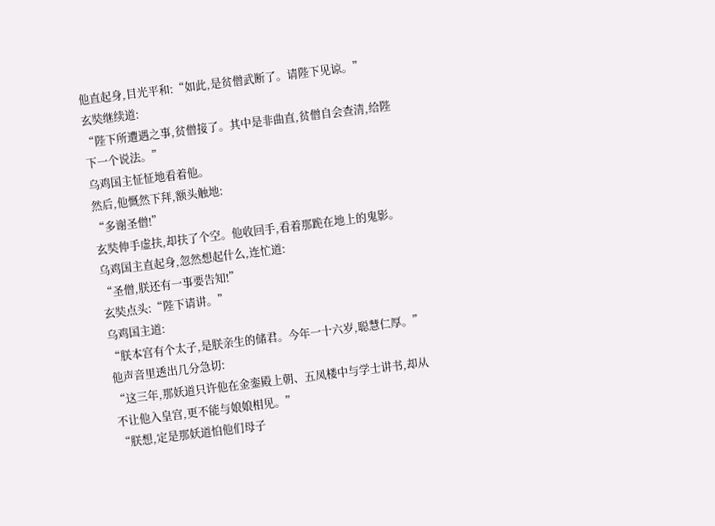他直起身,目光平和:“如此,是贫僧武断了。请陛下见谅。”
玄奘继续道:
“陛下所遭遇之事,贫僧接了。其中是非曲直,贫僧自会查清,给陛下一个说法。”
乌鸡国主怔怔地看着他。
然后,他慨然下拜,额头触地:
“多谢圣僧!”
玄奘伸手虚扶,却扶了个空。他收回手,看着那跪在地上的鬼影。
乌鸡国主直起身,忽然想起什么,连忙道:
“圣僧,朕还有一事要告知!”
玄奘点头:“陛下请讲。”
乌鸡国主道:
“朕本宫有个太子,是朕亲生的储君。今年一十六岁,聪慧仁厚。”
他声音里透出几分急切:
“这三年,那妖道只许他在金銮殿上朝、五凤楼中与学士讲书,却从不让他入皇宫,更不能与娘娘相见。”
“朕想,定是那妖道怕他们母子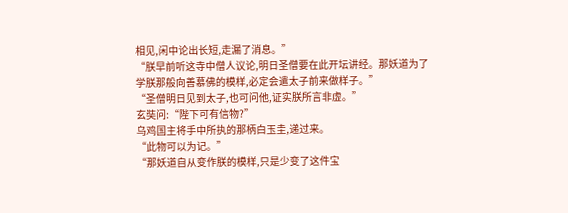相见,闲中论出长短,走漏了消息。”
“朕早前听这寺中僧人议论,明日圣僧要在此开坛讲经。那妖道为了学朕那般向善慕佛的模样,必定会遣太子前来做样子。”
“圣僧明日见到太子,也可问他,证实朕所言非虚。”
玄奘问:“陛下可有信物?”
乌鸡国主将手中所执的那柄白玉圭,递过来。
“此物可以为记。”
“那妖道自从变作朕的模样,只是少变了这件宝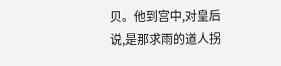贝。他到宫中,对皇后说,是那求雨的道人拐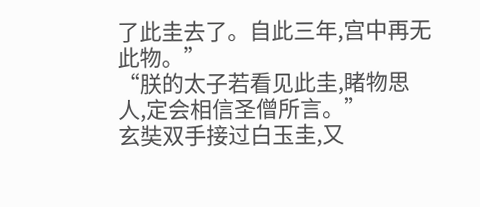了此圭去了。自此三年,宫中再无此物。”
“朕的太子若看见此圭,睹物思人,定会相信圣僧所言。”
玄奘双手接过白玉圭,又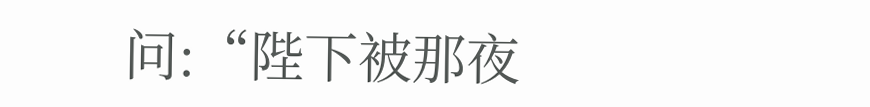问:“陛下被那夜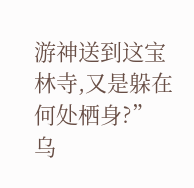游神送到这宝林寺,又是躲在何处栖身?”
乌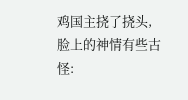鸡国主挠了挠头,脸上的神情有些古怪: